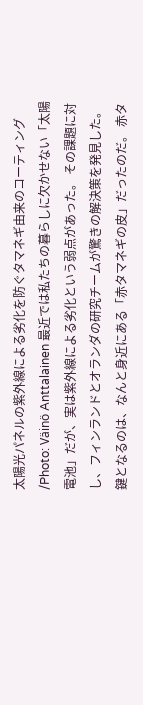太陽光パネルの紫外線による劣化を防ぐタマネギ由来のコーティング /Photo: Väinö Anttalainen 最近では私たちの暮らしに欠かせない「太陽電池」だが、実は紫外線による劣化という弱点があった。 その課題に対し、フィンランドとオランダの研究チームが驚きの解決策を発見した。鍵となるのは、なんと身近にある「赤タマネギの皮」だったのだ。 赤タ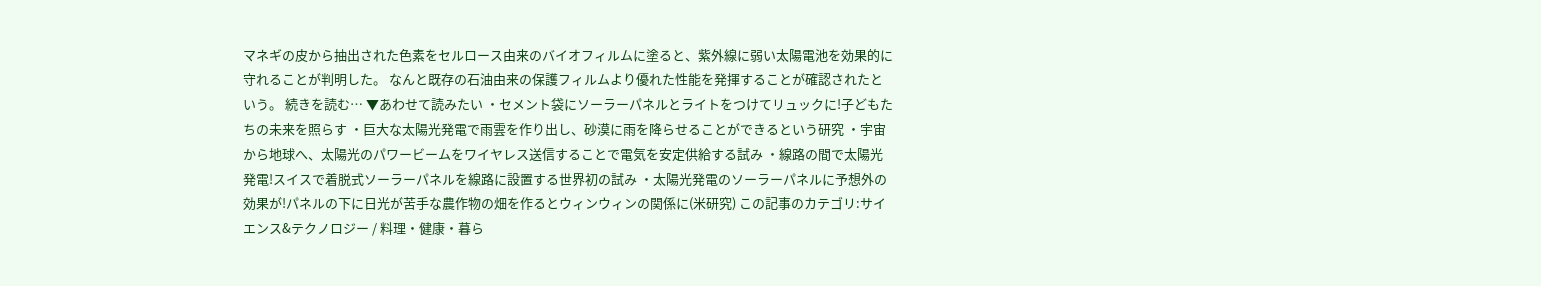マネギの皮から抽出された色素をセルロース由来のバイオフィルムに塗ると、紫外線に弱い太陽電池を効果的に守れることが判明した。 なんと既存の石油由来の保護フィルムより優れた性能を発揮することが確認されたという。 続きを読む… ▼あわせて読みたい ・セメント袋にソーラーパネルとライトをつけてリュックに!子どもたちの未来を照らす ・巨大な太陽光発電で雨雲を作り出し、砂漠に雨を降らせることができるという研究 ・宇宙から地球へ、太陽光のパワービームをワイヤレス送信することで電気を安定供給する試み ・線路の間で太陽光発電!スイスで着脱式ソーラーパネルを線路に設置する世界初の試み ・太陽光発電のソーラーパネルに予想外の効果が!パネルの下に日光が苦手な農作物の畑を作るとウィンウィンの関係に(米研究) この記事のカテゴリ:サイエンス&テクノロジー / 料理・健康・暮ら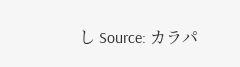し Source: カラパ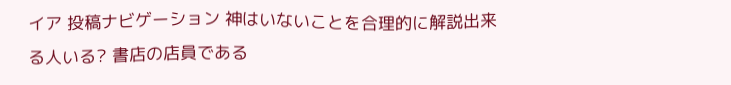イア 投稿ナビゲーション 神はいないことを合理的に解説出来る人いる? 書店の店員である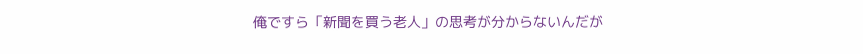俺ですら「新聞を買う老人」の思考が分からないんだが